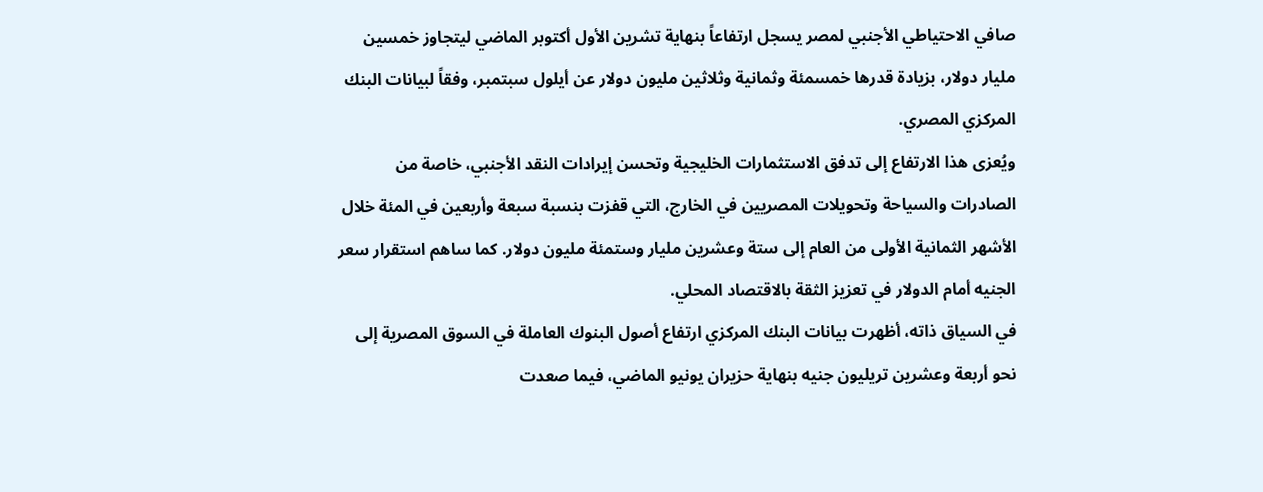صافي الاحتياطي الأجنبي لمصر يسجل ارتفاعاً بنهاية تشرين الأول أكتوبر الماضي ليتجاوز خمسين مليار دولار، بزيادة قدرها خمسمئة وثمانية وثلاثين مليون دولار عن أيلول سبتمبر، وفقاً لبيانات البنك المركزي المصري.
ويُعزى هذا الارتفاع إلى تدفق الاستثمارات الخليجية وتحسن إيرادات النقد الأجنبي، خاصة من الصادرات والسياحة وتحويلات المصريين في الخارج، التي قفزت بنسبة سبعة وأربعين في المئة خلال الأشهر الثمانية الأولى من العام إلى ستة وعشرين مليار وستمئة مليون دولار. كما ساهم استقرار سعر الجنيه أمام الدولار في تعزيز الثقة بالاقتصاد المحلي.
في السياق ذاته، أظهرت بيانات البنك المركزي ارتفاع أصول البنوك العاملة في السوق المصرية إلى نحو أربعة وعشرين تريليون جنيه بنهاية حزيران يونيو الماضي، فيما صعدت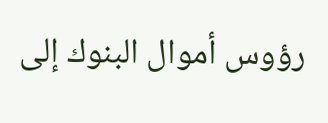رؤوس أموال البنوك إلى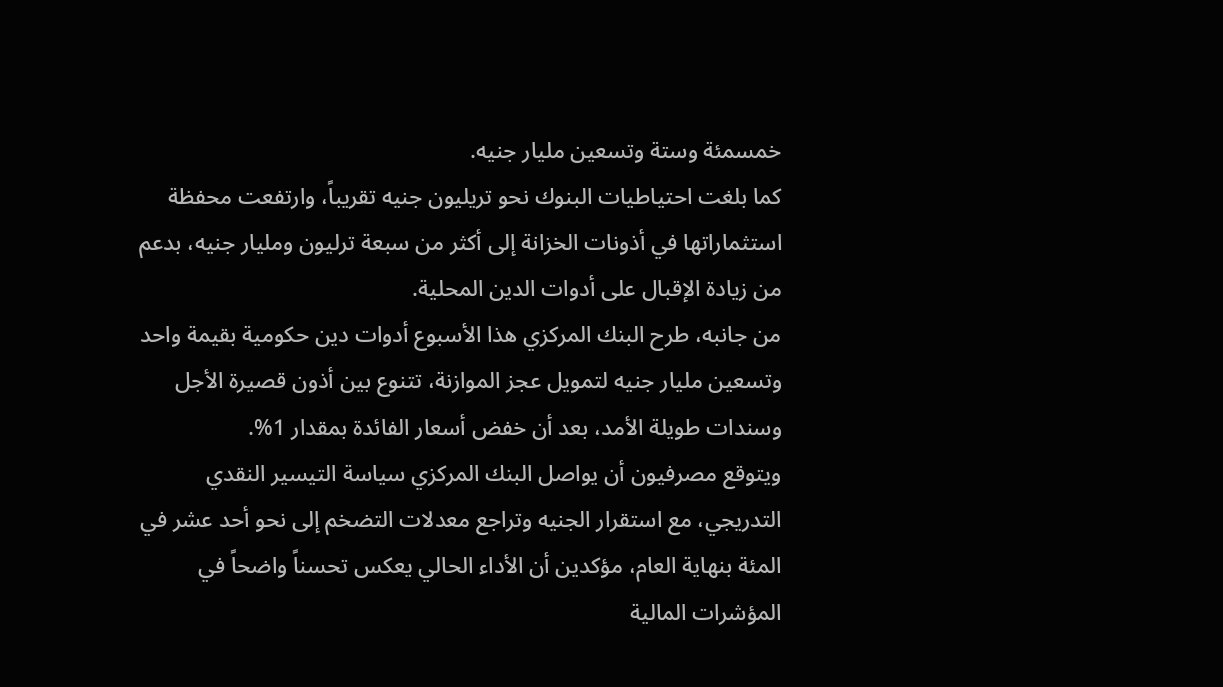خمسمئة وستة وتسعين مليار جنيه.
كما بلغت احتياطيات البنوك نحو تريليون جنيه تقريباً، وارتفعت محفظة استثماراتها في أذونات الخزانة إلى أكثر من سبعة ترليون ومليار جنيه، بدعم من زيادة الإقبال على أدوات الدين المحلية.
من جانبه، طرح البنك المركزي هذا الأسبوع أدوات دين حكومية بقيمة واحد وتسعين مليار جنيه لتمويل عجز الموازنة، تتنوع بين أذون قصيرة الأجل وسندات طويلة الأمد، بعد أن خفض أسعار الفائدة بمقدار 1%.
ويتوقع مصرفيون أن يواصل البنك المركزي سياسة التيسير النقدي التدريجي، مع استقرار الجنيه وتراجع معدلات التضخم إلى نحو أحد عشر في المئة بنهاية العام، مؤكدين أن الأداء الحالي يعكس تحسناً واضحاً في المؤشرات المالية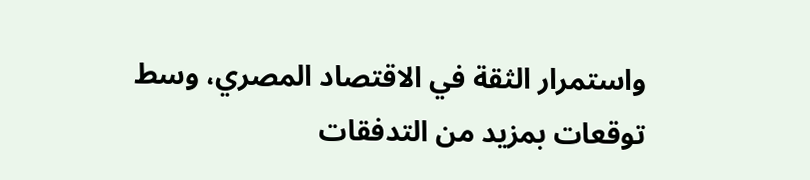واستمرار الثقة في الاقتصاد المصري، وسط توقعات بمزيد من التدفقات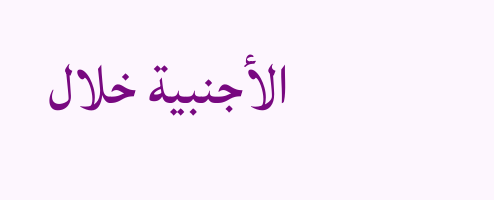الأجنبية خلال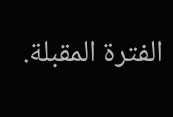الفترة المقبلة.